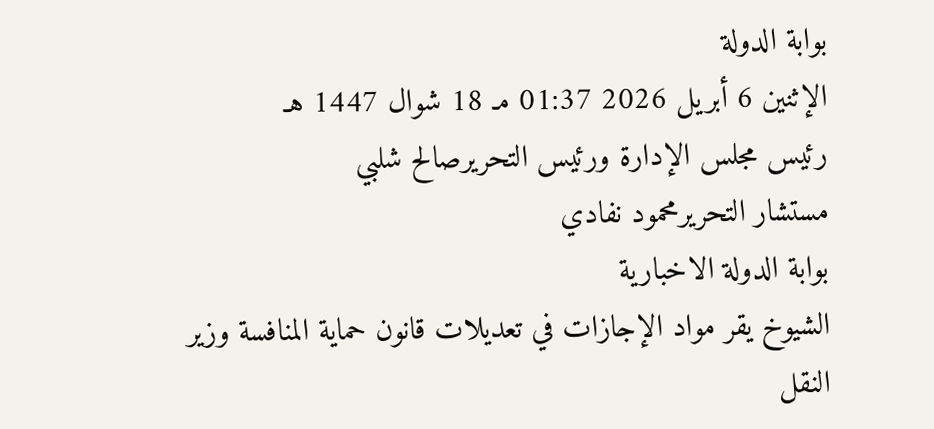بوابة الدولة
الإثنين 6 أبريل 2026 01:37 مـ 18 شوال 1447 هـ
رئيس مجلس الإدارة ورئيس التحريرصالح شلبي
مستشار التحريرمحمود نفادي
بوابة الدولة الاخبارية
الشيوخ يقر مواد الإجازات في تعديلات قانون حماية المنافسة وزير النقل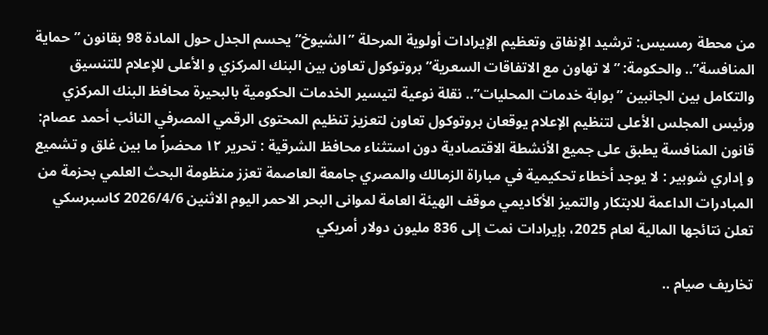من محطة رمسيس: ترشيد الإنفاق وتعظيم الإيرادات أولوية المرحلة ”الشيوخ” يحسم الجدل حول المادة 98 بقانون ”حماية المنافسة”.. والحكومة: ”لا تهاون مع الاتفاقات السعرية” بروتوكول تعاون بين البنك المركزي و الأعلى للإعلام للتنسيق والتكامل بين الجانبين ”بوابة خدمات المحليات”.. نقلة نوعية لتيسير الخدمات الحكومية بالبحيرة محافظ البنك المركزي ورئيس المجلس الأعلى لتنظيم الإعلام يوقعان بروتوكول تعاون لتعزيز تنظيم المحتوى الرقمي المصرفي النائب أحمد عصام: قانون المنافسة يطبق على جميع الأنشطة الاقتصادية دون استثناء محافظ الشرقية : تحرير ١٢ محضراً ما بين غلق و تشميع و إداري شوبير : لا يوجد أخطاء تحكيمية في مباراة الزمالك والمصري جامعة العاصمة تعزز منظومة البحث العلمي بحزمة من المبادرات الداعمة للابتكار والتميز الأكاديمي موقف الهيئة العامة لموانى البحر الاحمر اليوم الاثنين 2026/4/6 كاسبرسكي تعلن نتائجها المالية لعام 2025، بإيرادات نمت إلى 836 مليون دولار أمريكي

تخاريف صيام ..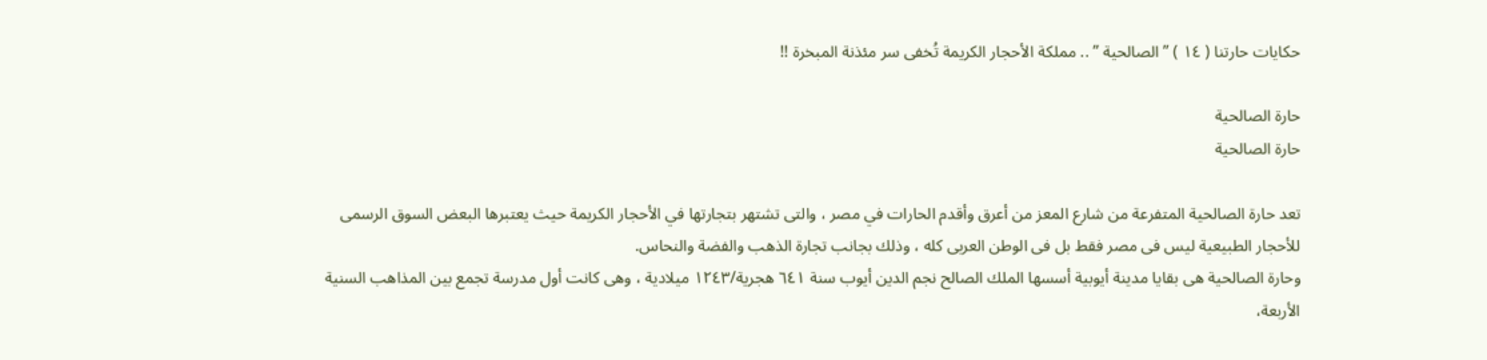حكايات حارتنا ( ١٤ ) ” الصالحية ” .. مملكة الأحجار الكريمة تُخفى سر مئذنة المبخرة !!

حارة الصالحية
حارة الصالحية

تعد حارة الصالحية المتفرعة من شارع المعز من أعرق وأقدم الحارات في مصر ، والتى تشتهر بتجارتها في الأحجار الكريمة حيث يعتبرها البعض السوق الرسمى للأحجار الطبيعية ليس فى مصر فقط بل فى الوطن العربى كله ، وذلك بجانب تجارة الذهب والفضة والنحاس.
وحارة الصالحية هى بقايا مدينة أيوبية أسسها الملك الصالح نجم الدين أيوب سنة ٦٤١ هجرية/١٢٤٣ ميلادية ، وهى كانت أول مدرسة تجمع بين المذاهب السنية الأربعة،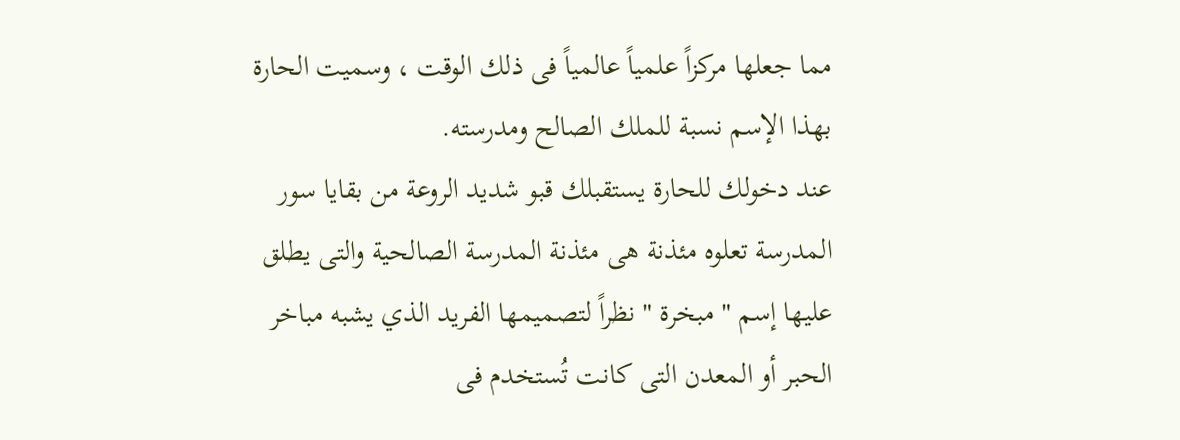مما جعلها مركزاً علمياً عالمياً فى ذلك الوقت ، وسميت الحارة بهذا الإسم نسبة للملك الصالح ومدرسته.
عند دخولك للحارة يستقبلك قبو شديد الروعة من بقايا سور المدرسة تعلوه مئذنة هى مئذنة المدرسة الصالحية والتى يطلق عليها إسم " مبخرة " نظراً لتصميمها الفريد الذي يشبه مباخر الحبر أو المعدن التى كانت تُستخدم فى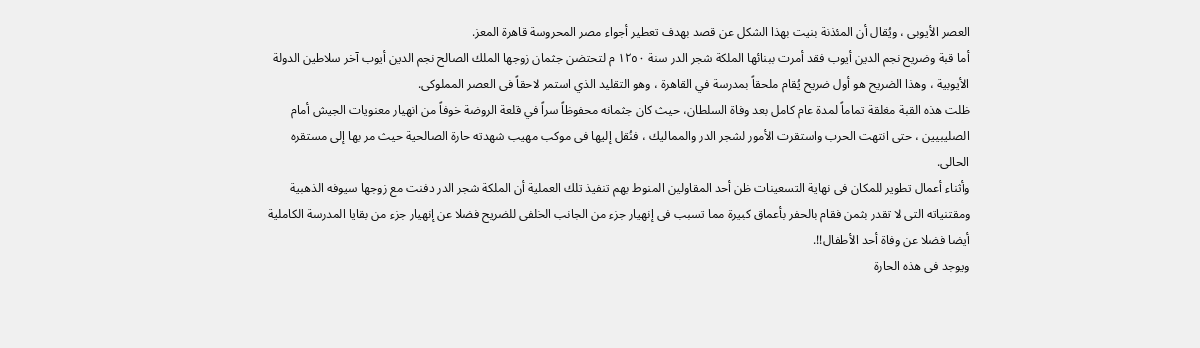العصر الأيوبى ، ويُقال أن المئذنة بنيت بهذا الشكل عن قصد بهدف تعطير أجواء مصر المحروسة قاهرة المعز.
أما قبة وضريح نجم الدين أيوب فقد أمرت ببنائها الملكة شجر الدر سنة ١٢٥٠ م لتحتضن جثمان زوجها الملك الصالح نجم الدين أيوب آخر سلاطين الدولة الأيوبية ، وهذا الضريح هو أول ضريح يُقام ملحقاً بمدرسة في القاهرة ، وهو التقليد الذي استمر لاحقاً فى العصر المملوكى.
ظلت هذه القبة مغلقة تماماً لمدة عام كامل بعد وفاة السلطان، حيث كان جثمانه محفوظاً سراً في قلعة الروضة خوفاً من انهيار معنويات الجيش أمام الصليبيين ، حتى انتهت الحرب واستقرت الأمور لشجر الدر والمماليك ، فنُقل إليها فى موكب مهيب شهدته حارة الصالحية حيث مر بها إلى مستقره الحالى.
وأثناء أعمال تطوير للمكان فى نهاية التسعينات ظن أحد المقاولين المنوط بهم تنفيذ تلك العملية أن الملكة شجر الدر دفنت مع زوجها سيوفه الذهبية ومقتنياته التى لا تقدر بثمن فقام بالحفر بأعماق كبيرة مما تسبب فى إنهيار جزء من الجانب الخلفى للضريح فضلا عن إنهيار جزء من بقايا المدرسة الكاملية أيضا فضلا عن وفاة أحد الأطفال!!.
ويوجد فى هذه الحارة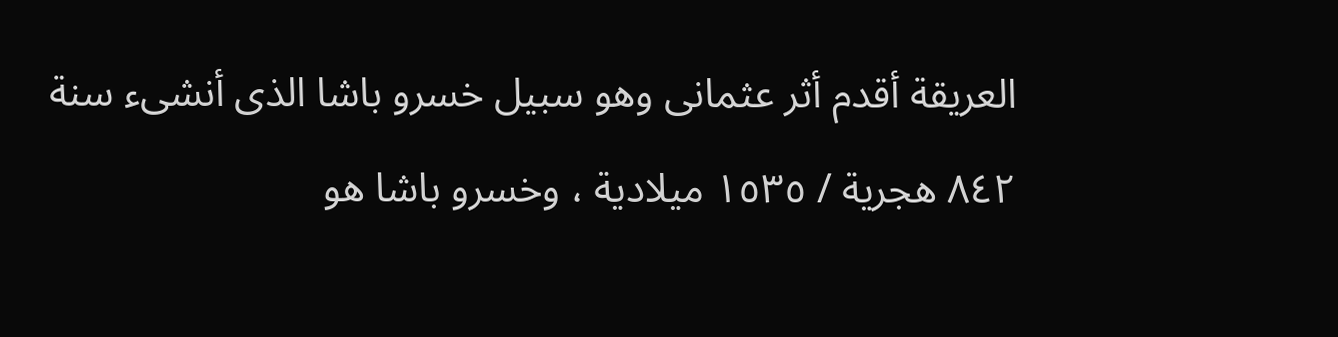العريقة أقدم أثر عثمانى وهو سبيل خسرو باشا الذى أنشىء سنة ٨٤٢ هجرية / ١٥٣٥ ميلادية ، وخسرو باشا هو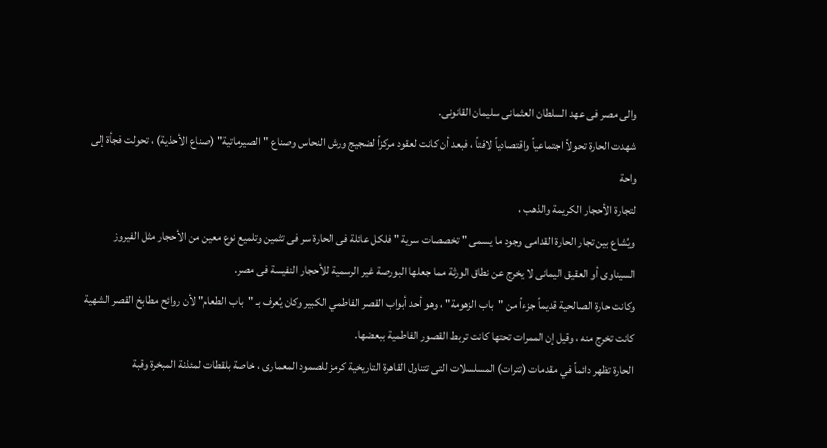والى مصر فى عهد السلطان العثمانى سليمان القانونى.
شهدت الحارة تحولاً اجتماعياً واقتصادياً لافتاً ، فبعد أن كانت لعقود مركزاً لضجيج ورش النحاس وصناع "الصيرماتية" (صناع الأحذية) ، تحولت فجأة إلى واحة
لتجارة الأحجار الكريمة والذهب ،
ويُشاع بين تجار الحارة القدامى وجود ما يسمى " تخصصات سرية " فلكل عائلة فى الحارة سر فى تثمين وتلميع نوع معين من الأحجار مثل الفيروز السيناوى أو العقيق اليمانى لا يخرج عن نطاق الورثة مما جعلها البورصة غير الرسمية للأحجار النفيسة فى مصر.
وكانت حارة الصالحية قديماً جزءاً من "باب الزهومة" ، وهو أحد أبواب القصر الفاطمي الكبير وكان يُعرف بـ "باب الطعام" لأن روائح مطابخ القصر الشهية كانت تخرج منه ، وقيل إن الممرات تحتها كانت تربط القصور الفاطمية ببعضها.
الحارة تظهر دائماً في مقدمات (تترات) المسلسلات التى تتناول القاهرة التاريخية كرمز للصمود المعمارى ، خاصة بلقطات لمئذنة المبخرة وقبة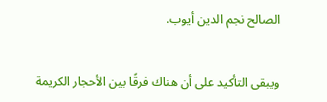الصالح نجم الدين أيوب.


ويبقى التأكيد على أن هناك فرقًا بين الأحجار الكريمة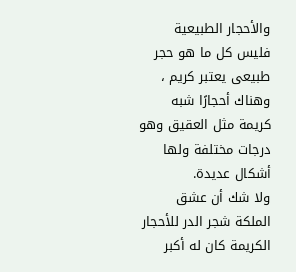والأحجار الطبيعية فليس كل ما هو حجر طبيعى يعتبر كريم ، وهناك أحجارًا شبه كريمة مثل العقيق وهو درجات مختلفة ولها أشكال عديدة.
ولا شك أن عشق الملكة شجر الدر للأحجار الكريمة كان له أكبر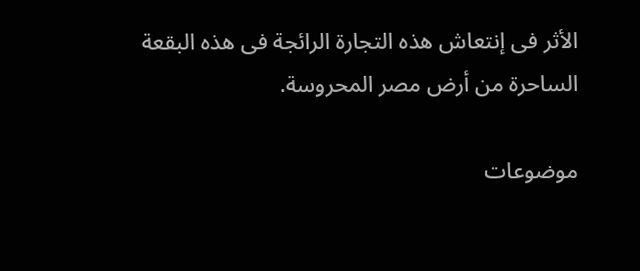الأثر فى إنتعاش هذه التجارة الرائجة فى هذه البقعة الساحرة من أرض مصر المحروسة.

موضوعات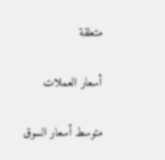متعلقة

أسعار العملات

متوسط أسعار السوق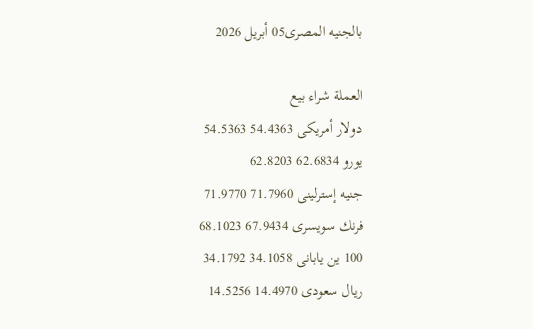بالجنيه المصرى05 أبريل 2026

العملة شراء بيع
دولار أمريكى 54.4363 54.5363
يورو 62.6834 62.8203
جنيه إسترلينى 71.7960 71.9770
فرنك سويسرى 67.9434 68.1023
100 ين يابانى 34.1058 34.1792
ريال سعودى 14.4970 14.5256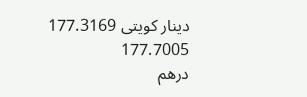دينار كويتى 177.3169 177.7005
درهم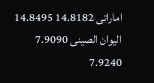اماراتى 14.8182 14.8495
اليوان الصينى 7.9090 7.9240